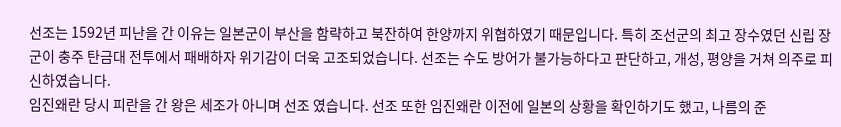선조는 1592년 피난을 간 이유는 일본군이 부산을 함략하고 북잔하여 한양까지 위협하였기 때문입니다. 특히 조선군의 최고 장수였던 신립 장군이 충주 탄금대 전투에서 패배하자 위기감이 더욱 고조되었습니다. 선조는 수도 방어가 불가능하다고 판단하고, 개성, 평양을 거쳐 의주로 피신하였습니다.
임진왜란 당시 피란을 간 왕은 세조가 아니며 선조 였습니다. 선조 또한 임진왜란 이전에 일본의 상황을 확인하기도 했고, 나름의 준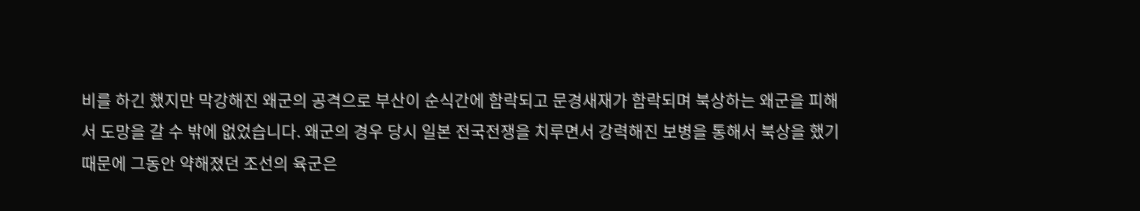비를 하긴 했지만 막강해진 왜군의 공격으로 부산이 순식간에 함락되고 문경새재가 함락되며 북상하는 왜군을 피해서 도망을 갈 수 밖에 없었습니다. 왜군의 경우 당시 일본 전국전쟁을 치루면서 강력해진 보병을 통해서 북상을 했기 때문에 그동안 약해졌던 조선의 육군은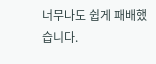너무나도 쉽게 패배했습니다.